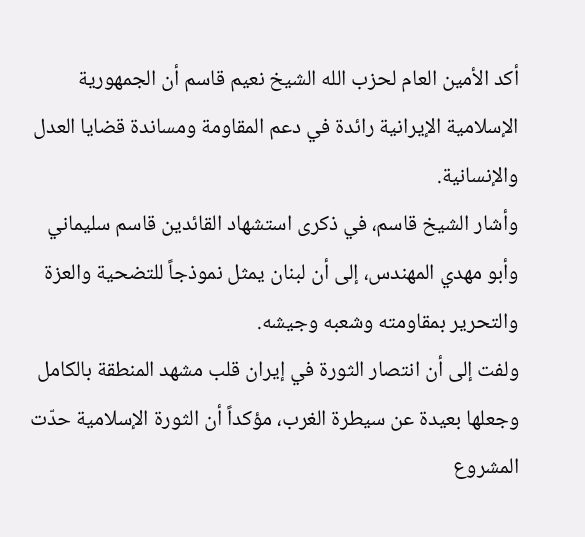أكد الأمين العام لحزب الله الشيخ نعيم قاسم أن الجمهورية الإسلامية الإيرانية رائدة في دعم المقاومة ومساندة قضايا العدل والإنسانية.
وأشار الشيخ قاسم، في ذكرى استشهاد القائدين قاسم سليماني وأبو مهدي المهندس، إلى أن لبنان يمثل نموذجاً للتضحية والعزة والتحرير بمقاومته وشعبه وجيشه.
ولفت إلى أن انتصار الثورة في إيران قلب مشهد المنطقة بالكامل وجعلها بعيدة عن سيطرة الغرب، مؤكداً أن الثورة الإسلامية حدّت المشروع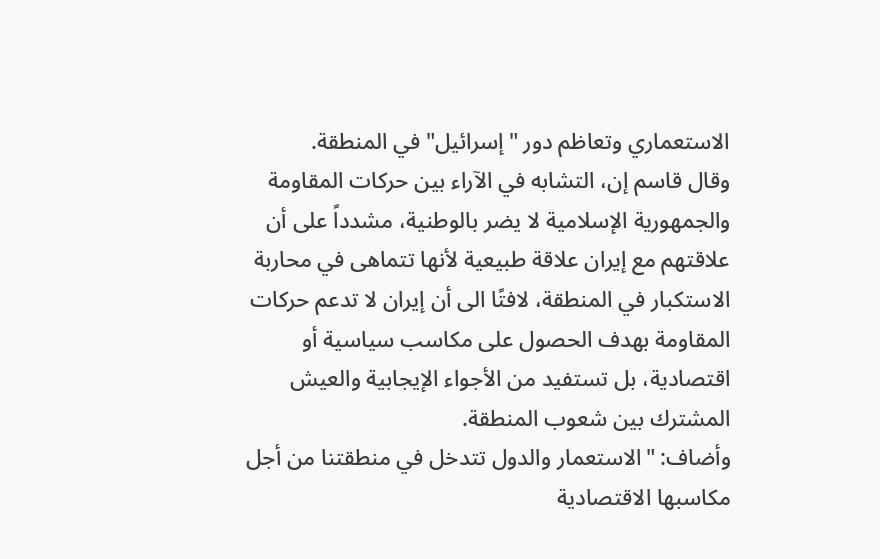الاستعماري وتعاظم دور "إسرائيل" في المنطقة.
وقال قاسم إن، التشابه في الآراء بين حركات المقاومة والجمهورية الإسلامية لا يضر بالوطنية، مشدداً على أن علاقتهم مع إيران علاقة طبيعية لأنها تتماهى في محاربة الاستكبار في المنطقة، لافتًا الى أن إيران لا تدعم حركات المقاومة بهدف الحصول على مكاسب سياسية أو اقتصادية، بل تستفيد من الأجواء الإيجابية والعيش المشترك بين شعوب المنطقة.
وأضاف: "الاستعمار والدول تتدخل في منطقتنا من أجل مكاسبها الاقتصادية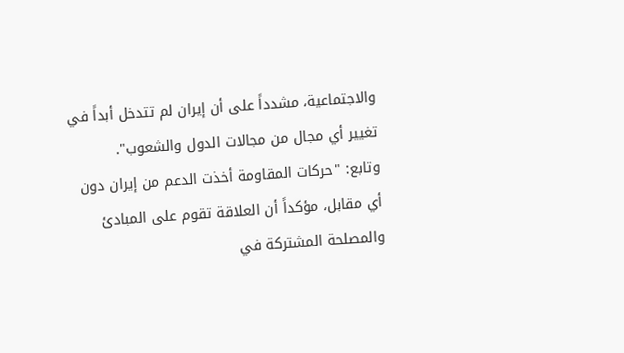والاجتماعية، مشدداً على أن إيران لم تتدخل أبداً في تغيير أي مجال من مجالات الدول والشعوب".
وتابع: "حركات المقاومة أخذت الدعم من إيران دون أي مقابل، مؤكداً أن العلاقة تقوم على المبادئ والمصلحة المشتركة في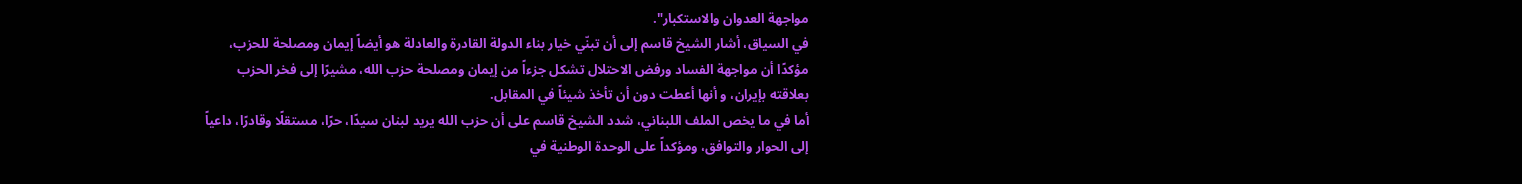مواجهة العدوان والاستكبار".
في السياق، أشار الشيخ قاسم إلى أن تبنّي خيار بناء الدولة القادرة والعادلة هو أيضاً إيمان ومصلحة للحزب، مؤكدًا أن مواجهة الفساد ورفض الاحتلال تشكل جزءاً من إيمان ومصلحة حزب الله، مشيرًا إلى فخر الحزب بعلاقته بإيران، و أنها أعطت دون أن تأخذ شيئاً في المقابل.
أما في ما يخص الملف اللبناني، شدد الشيخ قاسم على أن حزب الله يريد لبنان سيدًا، حرًا، مستقلًا وقادرًا، داعياً إلى الحوار والتوافق، ومؤكداً على الوحدة الوطنية في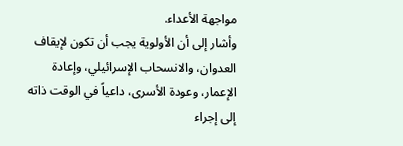مواجهة الأعداء.
وأشار إلى أن الأولوية يجب أن تكون لإيقاف العدوان، والانسحاب الإسرائيلي، وإعادة الإعمار، وعودة الأسرى، داعياً في الوقت ذاته إلى إجراء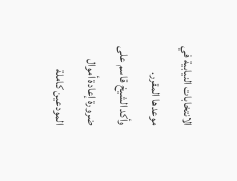الانتخابات النيابية في موعدها المقرر.
وأكد الشيخ قاسم على ضرورة إعادة أموال المودعين كاملة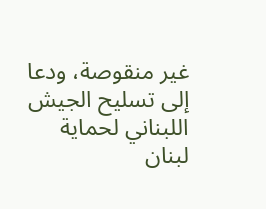غير منقوصة، ودعا إلى تسليح الجيش اللبناني لحماية لبنان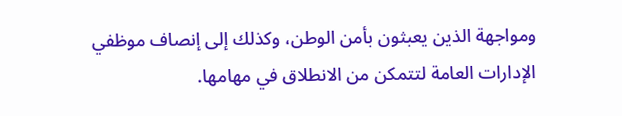ومواجهة الذين يعبثون بأمن الوطن، وكذلك إلى إنصاف موظفي الإدارات العامة لتتمكن من الانطلاق في مهامها.